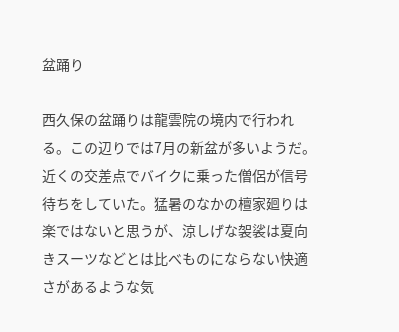盆踊り

西久保の盆踊りは龍雲院の境内で行われる。この辺りでは7月の新盆が多いようだ。
近くの交差点でバイクに乗った僧侶が信号待ちをしていた。猛暑のなかの檀家廻りは楽ではないと思うが、涼しげな袈裟は夏向きスーツなどとは比べものにならない快適さがあるような気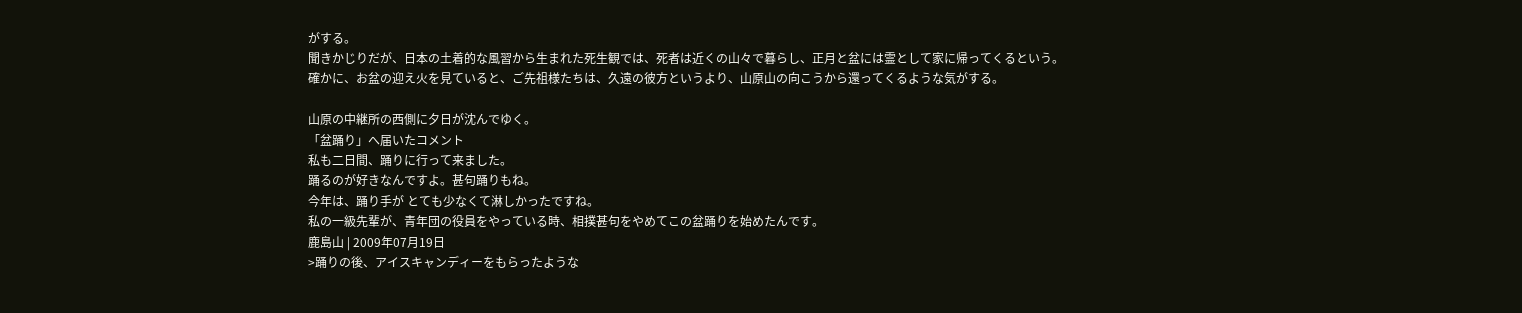がする。
聞きかじりだが、日本の土着的な風習から生まれた死生観では、死者は近くの山々で暮らし、正月と盆には霊として家に帰ってくるという。
確かに、お盆の迎え火を見ていると、ご先祖様たちは、久遠の彼方というより、山原山の向こうから還ってくるような気がする。

山原の中継所の西側に夕日が沈んでゆく。
「盆踊り」へ届いたコメント
私も二日間、踊りに行って来ました。
踊るのが好きなんですよ。甚句踊りもね。
今年は、踊り手が とても少なくて淋しかったですね。
私の一級先輩が、青年団の役員をやっている時、相撲甚句をやめてこの盆踊りを始めたんです。
鹿島山 | 2009年07月19日
>踊りの後、アイスキャンディーをもらったような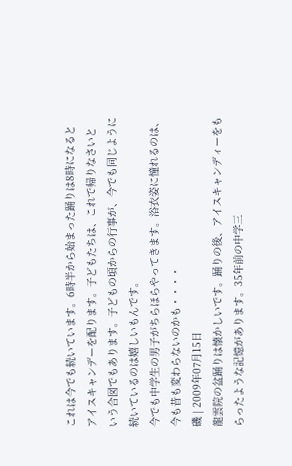これは今でも続いています。6時半から始まった踊りは8時になると
アイスキャンデーを配ります。子どもたちは、これで帰りなさいと
いう合図でもあります。子どもの頃からの行事が、今でも同じように
続いているのは嬉しいもんです。
今でも中学生の男子がちらほらやってきます。浴衣姿に憧れるのは、
今も昔も変わらないのかも・・・・
磯 | 2009年07月15日
龍雲院の盆踊りは懐かしいです。踊りの後、アイスキャンディーをもらったような記憶があります。35年前の中学三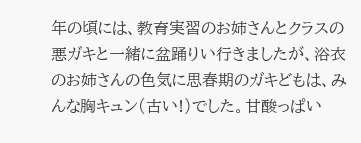年の頃には、教育実習のお姉さんとクラスの悪ガキと一緒に盆踊りい行きましたが、浴衣のお姉さんの色気に思春期のガキどもは、みんな胸キュン(古い!)でした。甘酸っぱい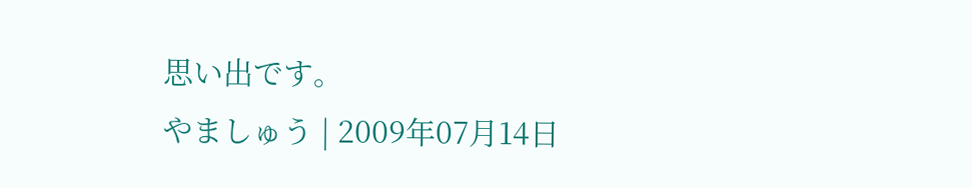思い出です。
やましゅう | 2009年07月14日